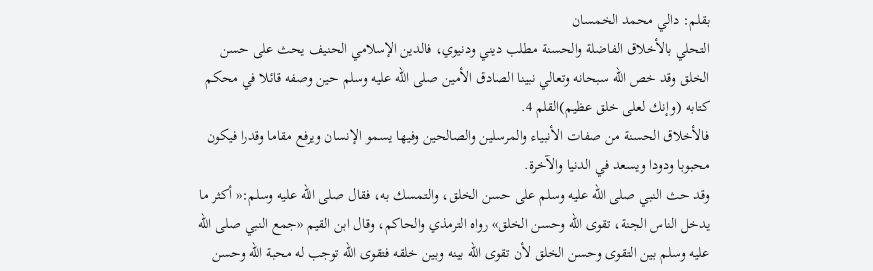بقلم: دالي محمد الخمسان
التحلي بالأخلاق الفاضلة والحسنة مطلب ديني ودنيوي، فالدين الإسلامي الحنيف يحث على حسن الخلق وقد خص الله سبحانه وتعالي نبينا الصادق الأمين صلى الله عليه وسلم حين وصفه قائلا في محكم كتابه (وإنك لعلى خلق عظيم)القلم 4.
فالأخلاق الحسنة من صفات الأنبياء والمرسلين والصالحين وفيها يسمو الإنسان ويرفع مقاما وقدرا فيكون محبوبا ودودا ويسعد في الدنيا والآخرة.
وقد حث النبي صلى الله عليه وسلم على حسن الخلق، والتمسك به، فقال صلى الله عليه وسلم:« أكثر ما يدخل الناس الجنة، تقوى الله وحسن الخلق» رواه الترمذي والحاكم، وقال ابن القيم «جمع النبي صلى الله عليه وسلم بين التقوى وحسن الخلق لأن تقوى الله بينه وبين خلقه فتقوى الله توجب له محبة الله وحسن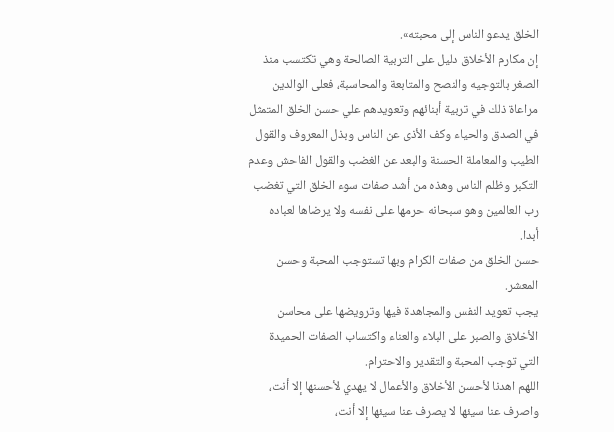الخلق يدعو الناس إلى محبته».
إن مكارم الأخلاق دليل على التربية الصالحة وهي تكتسب منذ الصغر بالتوجيه والنصح والمتابعة والمحاسبة، فعلى الوالدين مراعاة ذلك في تربية أبنائهم وتعويدهم علي حسن الخلق المتمثل في الصدق والحياء وكف الأذى عن الناس وبذل المعروف والقول الطيب والمعاملة الحسنة والبعد عن الغضب والقول الفاحش وعدم التكبر وظلم الناس وهذه من أشد صفات سوء الخلق التي تغضب رب العالمين وهو سبحانه حرمها على نفسه ولا يرضاها لعباده أبدا.
حسن الخلق من صفات الكرام وبها تستوجب المحبة وحسن المعشر.
يجب تعويد النفس والمجاهدة فيها وترويضها على محاسن الأخلاق والصبر على البلاء والعناء واكتساب الصفات الحميدة التي توجب المحبة والتقدير والاحترام.
اللهم اهدنا لأحسن الأخلاق والأعمال لا يهدي لأحسنها إلا أنت، واصرف عنا سيئها لا يصرف عنا سيئها إلا أنت،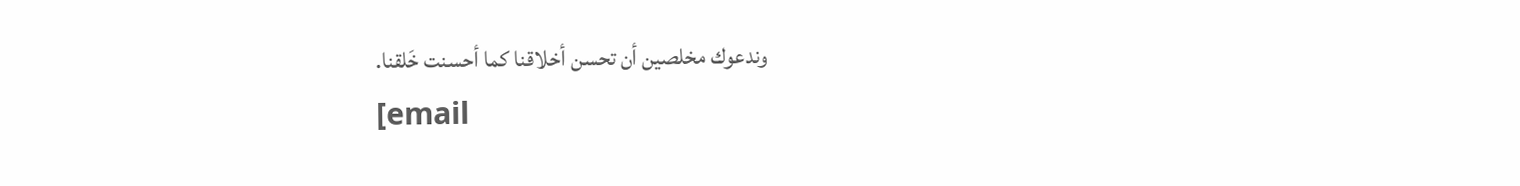وندعوك مخلصين أن تحسن أخلاقنا كما أحسنت خَلقنا.
[email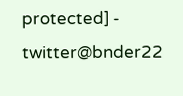protected] - twitter@bnder22